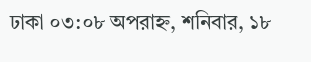ঢাকা ০৩:০৮ অপরাহ্ন, শনিবার, ১৮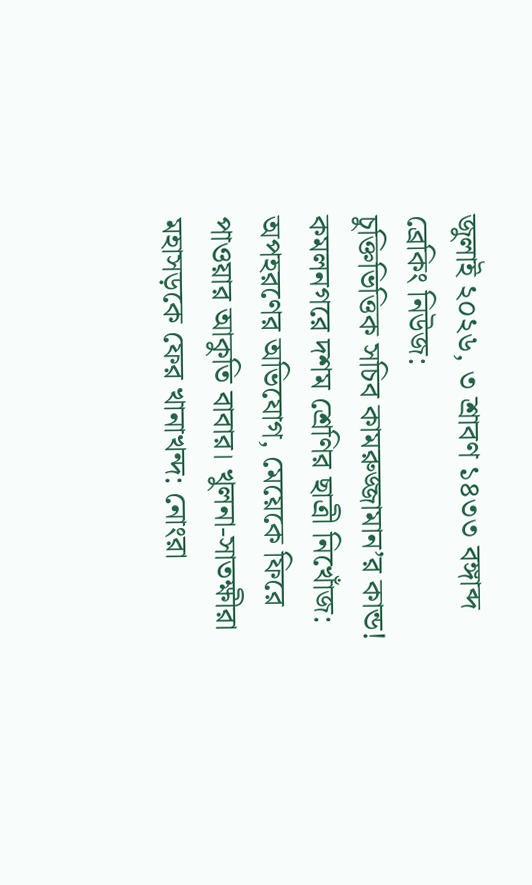জুলাই ২০২৬, ৩ শ্রাবণ ১৪৩৩ বঙ্গাব্দ
ব্রেকিং নিউজ:
চুক্তিভিত্তিক সচিব কামরুজ্জামান’র কান্ড! কমলনগরে দশম শ্রেণির ছাত্রী নিখোঁজ: অপহরণের অভিযোগ, মেয়েকে ফিরে পাওয়ার আকুতি বাবার। খুলনা-সাতক্ষীরা মহাসড়কে ফের খানাখন্দ: নোংরা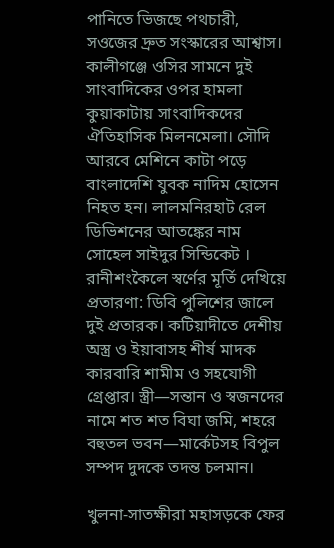পানিতে ভিজছে পথচারী, সওজের দ্রুত সংস্কারের আশ্বাস। কালীগঞ্জে ওসির সামনে দুই সাংবাদিকের ওপর হামলা কুয়াকাটায় সাংবাদিকদের ঐতিহাসিক মিলনমেলা। সৌদি আরবে মেশিনে কাটা পড়ে বাংলাদেশি যুবক নাদিম হোসেন নিহত হন। লালমনিরহাট রেল ডিভিশনের আতঙ্কের নাম সোহেল সাইদুর সিন্ডিকেট । রানীশংকৈলে স্বর্ণের মূর্তি দেখিয়ে প্রতারণা: ডিবি পুলিশের জালে দুই প্রতারক। কটিয়াদীতে দেশীয় অস্ত্র ও ইয়াবাসহ শীর্ষ মাদক কারবারি শামীম ও সহযোগী গ্রেপ্তার। স্ত্রী—সন্তান ও স্বজনদের নামে শত শত বিঘা জমি, শহরে বহুতল ভবন—মার্কেটসহ বিপুল সম্পদ দুদকে তদন্ত চলমান।

খুলনা-সাতক্ষীরা মহাসড়কে ফের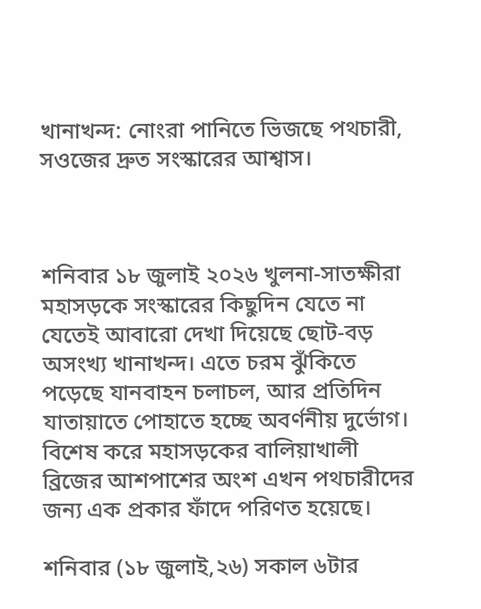খানাখন্দ: নোংরা পানিতে ভিজছে পথচারী, সওজের দ্রুত সংস্কারের আশ্বাস।



শনিবার ১৮ জুলাই ২০২৬ খুলনা-সাতক্ষীরা মহাসড়কে সংস্কারের কিছুদিন যেতে না যেতেই আবারো দেখা দিয়েছে ছোট-বড় অসংখ্য খানাখন্দ। এতে চরম ঝুঁকিতে পড়েছে যানবাহন চলাচল, আর প্রতিদিন যাতায়াতে পোহাতে হচ্ছে অবর্ণনীয় দুর্ভোগ। বিশেষ করে মহাসড়কের বালিয়াখালী ব্রিজের আশপাশের অংশ এখন পথচারীদের জন্য এক প্রকার ফাঁদে পরিণত হয়েছে।

শনিবার (১৮ জুলাই,২৬) সকাল ৬টার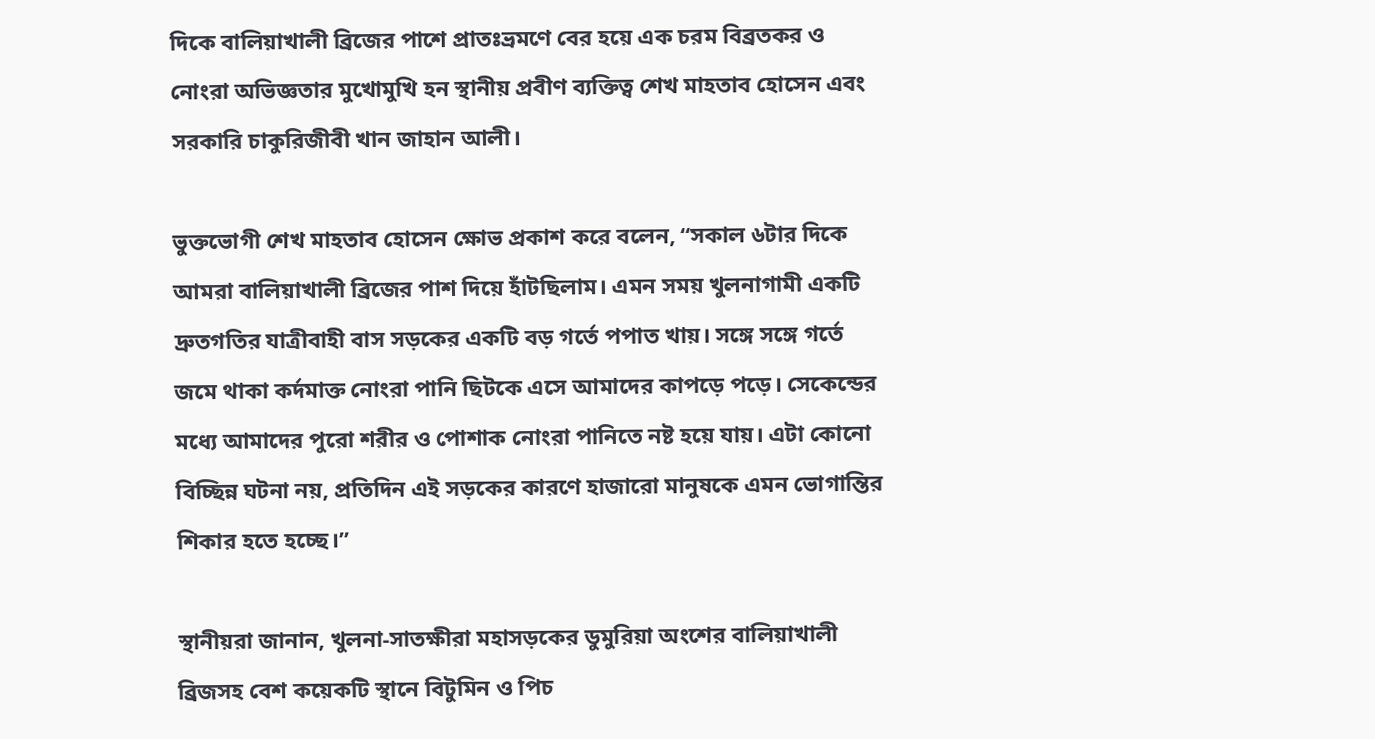দিকে বালিয়াখালী ব্রিজের পাশে প্রাতঃভ্রমণে বের হয়ে এক চরম বিব্রতকর ও নোংরা অভিজ্ঞতার মুখোমুখি হন স্থানীয় প্রবীণ ব্যক্তিত্ব শেখ মাহতাব হোসেন এবং সরকারি চাকুরিজীবী খান জাহান আলী।

ভুক্তভোগী শেখ মাহতাব হোসেন ক্ষোভ প্রকাশ করে বলেন, “সকাল ৬টার দিকে আমরা বালিয়াখালী ব্রিজের পাশ দিয়ে হাঁটছিলাম। এমন সময় খুলনাগামী একটি দ্রুতগতির যাত্রীবাহী বাস সড়কের একটি বড় গর্তে পপাত খায়। সঙ্গে সঙ্গে গর্তে জমে থাকা কর্দমাক্ত নোংরা পানি ছিটকে এসে আমাদের কাপড়ে পড়ে। সেকেন্ডের মধ্যে আমাদের পুরো শরীর ও পোশাক নোংরা পানিতে নষ্ট হয়ে যায়। এটা কোনো বিচ্ছিন্ন ঘটনা নয়, প্রতিদিন এই সড়কের কারণে হাজারো মানুষকে এমন ভোগান্তির শিকার হতে হচ্ছে।”

স্থানীয়রা জানান, খুলনা-সাতক্ষীরা মহাসড়কের ডুমুরিয়া অংশের বালিয়াখালী ব্রিজসহ বেশ কয়েকটি স্থানে বিটুমিন ও পিচ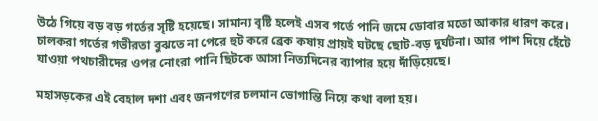উঠে গিয়ে বড় বড় গর্তের সৃষ্টি হয়েছে। সামান্য বৃষ্টি হলেই এসব গর্তে পানি জমে ডোবার মতো আকার ধারণ করে। চালকরা গর্তের গভীরতা বুঝতে না পেরে হুট করে ব্রেক কষায় প্রায়ই ঘটছে ছোট-বড় দুর্ঘটনা। আর পাশ দিয়ে হেঁটে যাওয়া পথচারীদের ওপর নোংরা পানি ছিটকে আসা নিত্যদিনের ব্যাপার হয়ে দাঁড়িয়েছে।

মহাসড়কের এই বেহাল দশা এবং জনগণের চলমান ভোগান্তি নিয়ে কথা বলা হয়।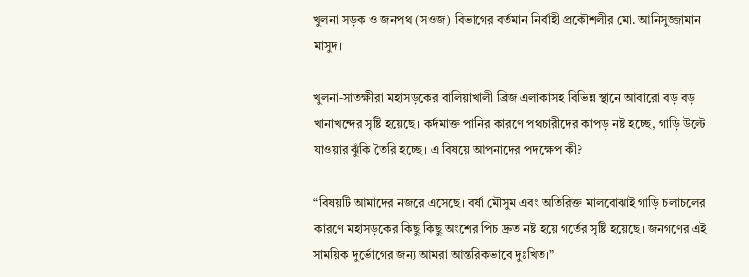খুলনা সড়ক ও জনপথ (সওজ) বিভাগের বর্তমান নির্বাহী প্রকৌশলীর মো. আনিসুজ্জামান মাসুদ।

খুলনা-সাতক্ষীরা মহাসড়কের বালিয়াখালী ব্রিজ এলাকাসহ বিভিন্ন স্থানে আবারো বড় বড় খানাখন্দের সৃষ্টি হয়েছে। কর্দমাক্ত পানির কারণে পথচারীদের কাপড় নষ্ট হচ্ছে, গাড়ি উল্টে যাওয়ার ঝুঁকি তৈরি হচ্ছে। এ বিষয়ে আপনাদের পদক্ষেপ কী?

“বিষয়টি আমাদের নজরে এসেছে। বর্ষা মৌসুম এবং অতিরিক্ত মালবোঝাই গাড়ি চলাচলের কারণে মহাসড়কের কিছু কিছু অংশের পিচ দ্রুত নষ্ট হয়ে গর্তের সৃষ্টি হয়েছে। জনগণের এই সাময়িক দুর্ভোগের জন্য আমরা আন্তরিকভাবে দুঃখিত।”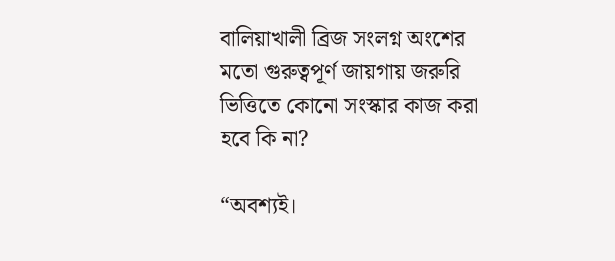বালিয়াখালী ব্রিজ সংলগ্ন অংশের মতো গুরুত্বপূর্ণ জায়গায় জরুরি ভিত্তিতে কোনো সংস্কার কাজ করা হবে কি না?

“অবশ্যই।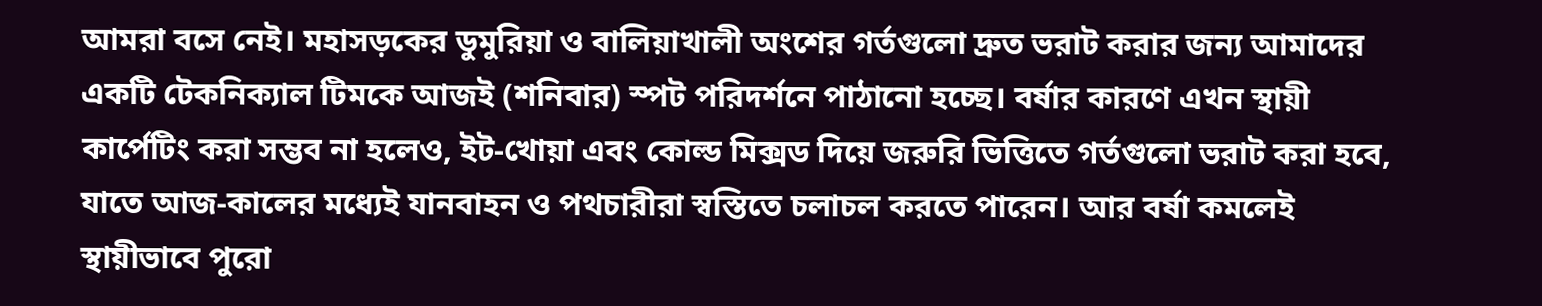আমরা বসে নেই। মহাসড়কের ডুমুরিয়া ও বালিয়াখালী অংশের গর্তগুলো দ্রুত ভরাট করার জন্য আমাদের একটি টেকনিক্যাল টিমকে আজই (শনিবার) স্পট পরিদর্শনে পাঠানো হচ্ছে। বর্ষার কারণে এখন স্থায়ী কার্পেটিং করা সম্ভব না হলেও, ইট-খোয়া এবং কোল্ড মিক্সড দিয়ে জরুরি ভিত্তিতে গর্তগুলো ভরাট করা হবে, যাতে আজ-কালের মধ্যেই যানবাহন ও পথচারীরা স্বস্তিতে চলাচল করতে পারেন। আর বর্ষা কমলেই স্থায়ীভাবে পুরো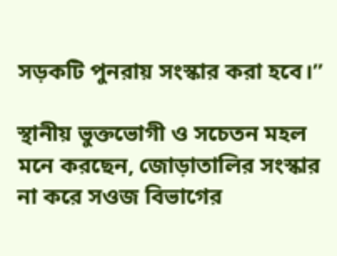সড়কটি পুনরায় সংস্কার করা হবে।”

স্থানীয় ভুক্তভোগী ও সচেতন মহল মনে করছেন, জোড়াতালির সংস্কার না করে সওজ বিভাগের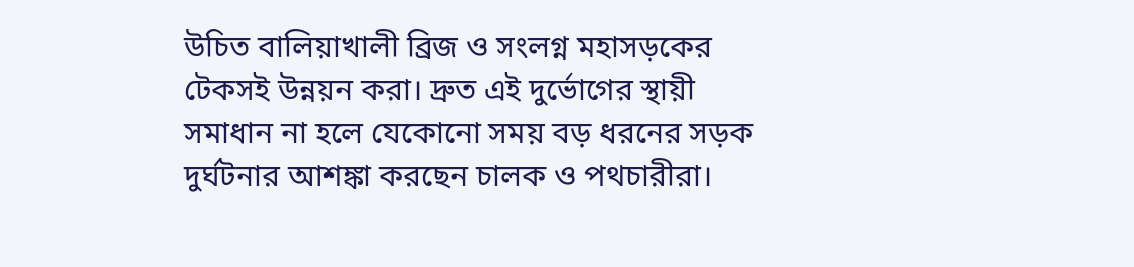উচিত বালিয়াখালী ব্রিজ ও সংলগ্ন মহাসড়কের টেকসই উন্নয়ন করা। দ্রুত এই দুর্ভোগের স্থায়ী সমাধান না হলে যেকোনো সময় বড় ধরনের সড়ক দুর্ঘটনার আশঙ্কা করছেন চালক ও পথচারীরা।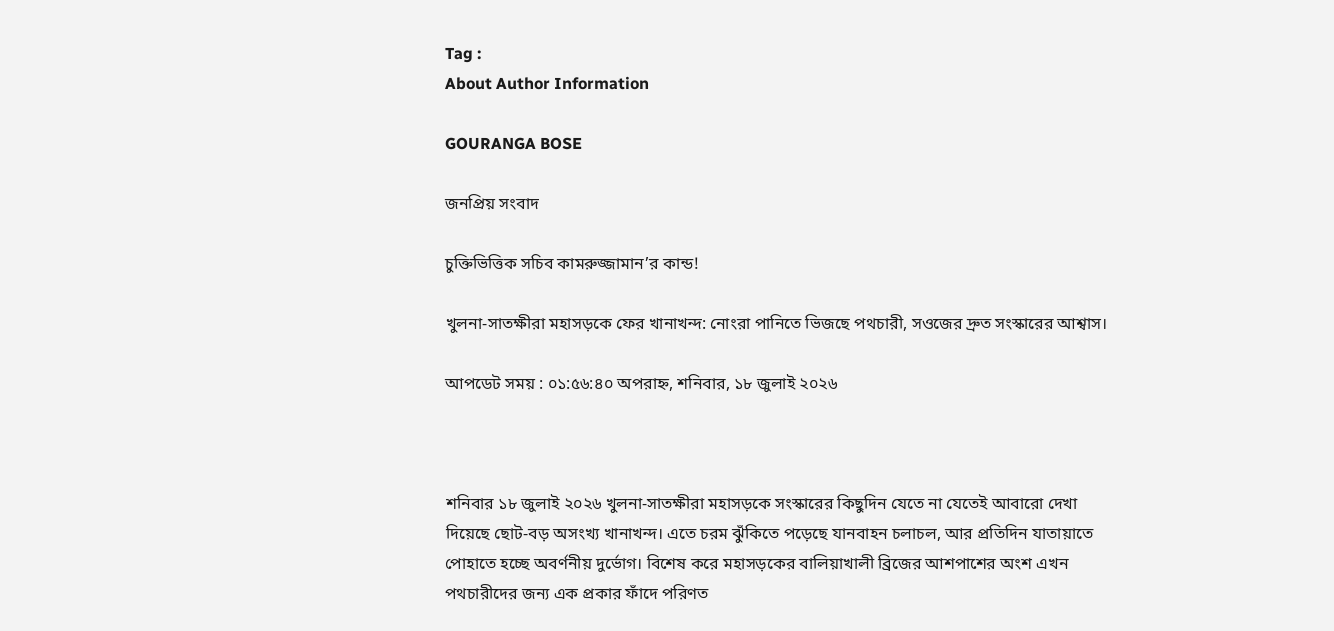Tag :
About Author Information

GOURANGA BOSE

জনপ্রিয় সংবাদ

চুক্তিভিত্তিক সচিব কামরুজ্জামান’র কান্ড!

খুলনা-সাতক্ষীরা মহাসড়কে ফের খানাখন্দ: নোংরা পানিতে ভিজছে পথচারী, সওজের দ্রুত সংস্কারের আশ্বাস।

আপডেট সময় : ০১:৫৬:৪০ অপরাহ্ন, শনিবার, ১৮ জুলাই ২০২৬



শনিবার ১৮ জুলাই ২০২৬ খুলনা-সাতক্ষীরা মহাসড়কে সংস্কারের কিছুদিন যেতে না যেতেই আবারো দেখা দিয়েছে ছোট-বড় অসংখ্য খানাখন্দ। এতে চরম ঝুঁকিতে পড়েছে যানবাহন চলাচল, আর প্রতিদিন যাতায়াতে পোহাতে হচ্ছে অবর্ণনীয় দুর্ভোগ। বিশেষ করে মহাসড়কের বালিয়াখালী ব্রিজের আশপাশের অংশ এখন পথচারীদের জন্য এক প্রকার ফাঁদে পরিণত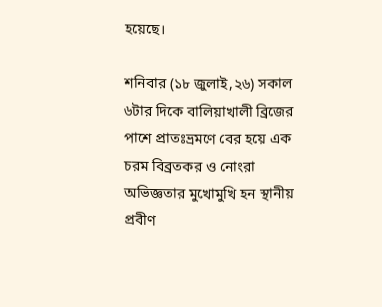হয়েছে।

শনিবার (১৮ জুলাই,২৬) সকাল ৬টার দিকে বালিয়াখালী ব্রিজের পাশে প্রাতঃভ্রমণে বের হয়ে এক চরম বিব্রতকর ও নোংরা অভিজ্ঞতার মুখোমুখি হন স্থানীয় প্রবীণ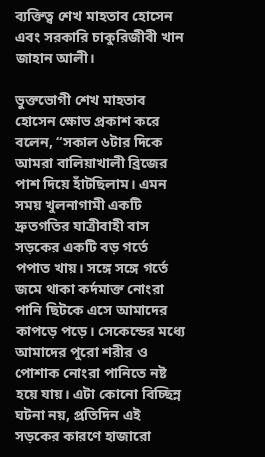ব্যক্তিত্ব শেখ মাহতাব হোসেন এবং সরকারি চাকুরিজীবী খান জাহান আলী।

ভুক্তভোগী শেখ মাহতাব হোসেন ক্ষোভ প্রকাশ করে বলেন, “সকাল ৬টার দিকে আমরা বালিয়াখালী ব্রিজের পাশ দিয়ে হাঁটছিলাম। এমন সময় খুলনাগামী একটি দ্রুতগতির যাত্রীবাহী বাস সড়কের একটি বড় গর্তে পপাত খায়। সঙ্গে সঙ্গে গর্তে জমে থাকা কর্দমাক্ত নোংরা পানি ছিটকে এসে আমাদের কাপড়ে পড়ে। সেকেন্ডের মধ্যে আমাদের পুরো শরীর ও পোশাক নোংরা পানিতে নষ্ট হয়ে যায়। এটা কোনো বিচ্ছিন্ন ঘটনা নয়, প্রতিদিন এই সড়কের কারণে হাজারো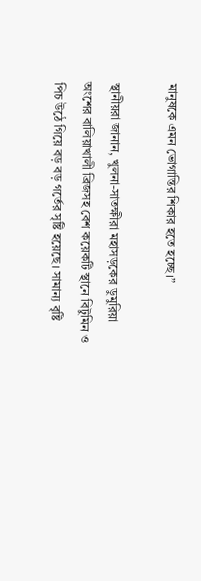মানুষকে এমন ভোগান্তির শিকার হতে হচ্ছে।”

স্থানীয়রা জানান, খুলনা-সাতক্ষীরা মহাসড়কের ডুমুরিয়া অংশের বালিয়াখালী ব্রিজসহ বেশ কয়েকটি স্থানে বিটুমিন ও পিচ উঠে গিয়ে বড় বড় গর্তের সৃষ্টি হয়েছে। সামান্য বৃষ্টি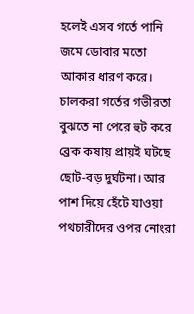হলেই এসব গর্তে পানি জমে ডোবার মতো আকার ধারণ করে। চালকরা গর্তের গভীরতা বুঝতে না পেরে হুট করে ব্রেক কষায় প্রায়ই ঘটছে ছোট-বড় দুর্ঘটনা। আর পাশ দিয়ে হেঁটে যাওয়া পথচারীদের ওপর নোংরা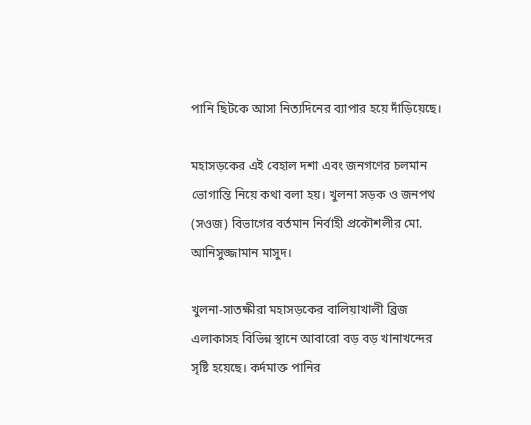পানি ছিটকে আসা নিত্যদিনের ব্যাপার হয়ে দাঁড়িয়েছে।

মহাসড়কের এই বেহাল দশা এবং জনগণের চলমান ভোগান্তি নিয়ে কথা বলা হয়। খুলনা সড়ক ও জনপথ (সওজ) বিভাগের বর্তমান নির্বাহী প্রকৌশলীর মো. আনিসুজ্জামান মাসুদ।

খুলনা-সাতক্ষীরা মহাসড়কের বালিয়াখালী ব্রিজ এলাকাসহ বিভিন্ন স্থানে আবারো বড় বড় খানাখন্দের সৃষ্টি হয়েছে। কর্দমাক্ত পানির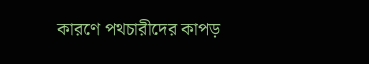কারণে পথচারীদের কাপড়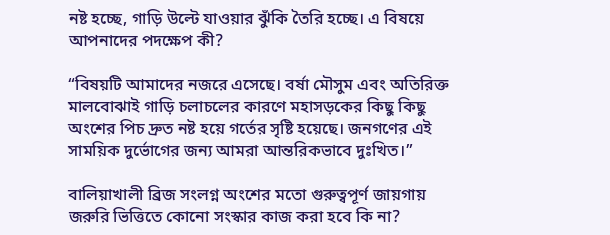নষ্ট হচ্ছে, গাড়ি উল্টে যাওয়ার ঝুঁকি তৈরি হচ্ছে। এ বিষয়ে আপনাদের পদক্ষেপ কী?

“বিষয়টি আমাদের নজরে এসেছে। বর্ষা মৌসুম এবং অতিরিক্ত মালবোঝাই গাড়ি চলাচলের কারণে মহাসড়কের কিছু কিছু অংশের পিচ দ্রুত নষ্ট হয়ে গর্তের সৃষ্টি হয়েছে। জনগণের এই সাময়িক দুর্ভোগের জন্য আমরা আন্তরিকভাবে দুঃখিত।”

বালিয়াখালী ব্রিজ সংলগ্ন অংশের মতো গুরুত্বপূর্ণ জায়গায় জরুরি ভিত্তিতে কোনো সংস্কার কাজ করা হবে কি না?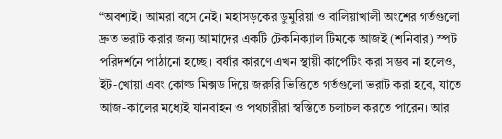“অবশ্যই। আমরা বসে নেই। মহাসড়কের ডুমুরিয়া ও বালিয়াখালী অংশের গর্তগুলো দ্রুত ভরাট করার জন্য আমাদের একটি টেকনিক্যাল টিমকে আজই (শনিবার) স্পট পরিদর্শনে পাঠানো হচ্ছে। বর্ষার কারণে এখন স্থায়ী কার্পেটিং করা সম্ভব না হলেও, ইট-খোয়া এবং কোল্ড মিক্সড দিয়ে জরুরি ভিত্তিতে গর্তগুলো ভরাট করা হবে, যাতে আজ-কালের মধ্যেই যানবাহন ও পথচারীরা স্বস্তিতে চলাচল করতে পারেন। আর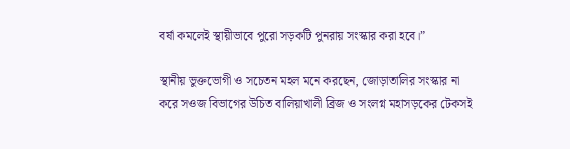বর্ষা কমলেই স্থায়ীভাবে পুরো সড়কটি পুনরায় সংস্কার করা হবে।”

স্থানীয় ভুক্তভোগী ও সচেতন মহল মনে করছেন, জোড়াতালির সংস্কার না করে সওজ বিভাগের উচিত বালিয়াখালী ব্রিজ ও সংলগ্ন মহাসড়কের টেকসই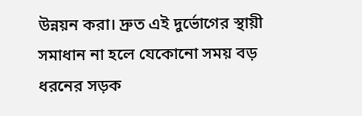উন্নয়ন করা। দ্রুত এই দুর্ভোগের স্থায়ী সমাধান না হলে যেকোনো সময় বড় ধরনের সড়ক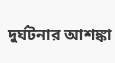দুর্ঘটনার আশঙ্কা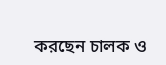করছেন চালক ও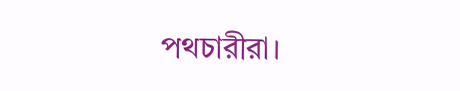পথচারীরা।